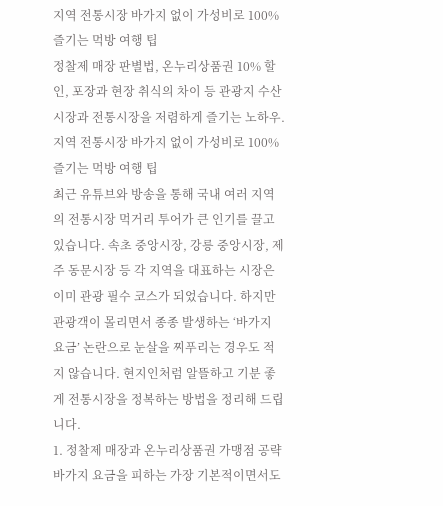지역 전통시장 바가지 없이 가성비로 100% 즐기는 먹방 여행 팁
정찰제 매장 판별법, 온누리상품권 10% 할인, 포장과 현장 취식의 차이 등 관광지 수산시장과 전통시장을 저렴하게 즐기는 노하우.
지역 전통시장 바가지 없이 가성비로 100% 즐기는 먹방 여행 팁
최근 유튜브와 방송을 통해 국내 여러 지역의 전통시장 먹거리 투어가 큰 인기를 끌고 있습니다. 속초 중앙시장, 강릉 중앙시장, 제주 동문시장 등 각 지역을 대표하는 시장은 이미 관광 필수 코스가 되었습니다. 하지만 관광객이 몰리면서 종종 발생하는 ‘바가지 요금’ 논란으로 눈살을 찌푸리는 경우도 적지 않습니다. 현지인처럼 알뜰하고 기분 좋게 전통시장을 정복하는 방법을 정리해 드립니다.
1. 정찰제 매장과 온누리상품권 가맹점 공략
바가지 요금을 피하는 가장 기본적이면서도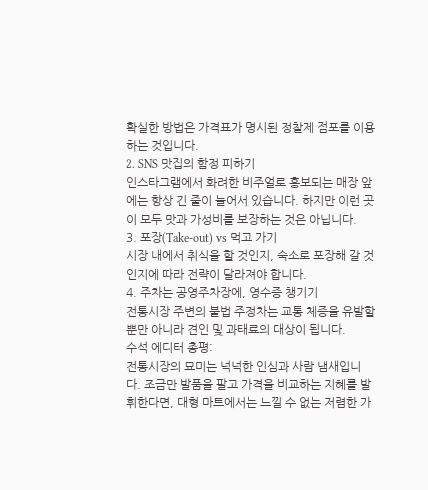확실한 방법은 가격표가 명시된 정찰제 점포를 이용하는 것입니다.
2. SNS 맛집의 함정 피하기
인스타그램에서 화려한 비주얼로 홍보되는 매장 앞에는 항상 긴 줄이 늘어서 있습니다. 하지만 이런 곳이 모두 맛과 가성비를 보장하는 것은 아닙니다.
3. 포장(Take-out) vs 먹고 가기
시장 내에서 취식을 할 것인지, 숙소로 포장해 갈 것인지에 따라 전략이 달라져야 합니다.
4. 주차는 공영주차장에, 영수증 챙기기
전통시장 주변의 불법 주정차는 교통 체증을 유발할 뿐만 아니라 견인 및 과태료의 대상이 됩니다.
수석 에디터 총평:
전통시장의 묘미는 넉넉한 인심과 사람 냄새입니다. 조금만 발품을 팔고 가격을 비교하는 지혜를 발휘한다면, 대형 마트에서는 느낄 수 없는 저렴한 가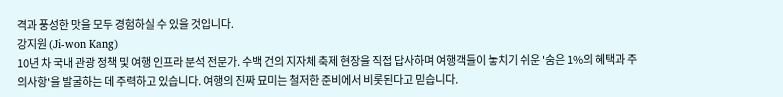격과 풍성한 맛을 모두 경험하실 수 있을 것입니다.
강지원 (Ji-won Kang)
10년 차 국내 관광 정책 및 여행 인프라 분석 전문가. 수백 건의 지자체 축제 현장을 직접 답사하며 여행객들이 놓치기 쉬운 '숨은 1%의 혜택과 주의사항'을 발굴하는 데 주력하고 있습니다. 여행의 진짜 묘미는 철저한 준비에서 비롯된다고 믿습니다.